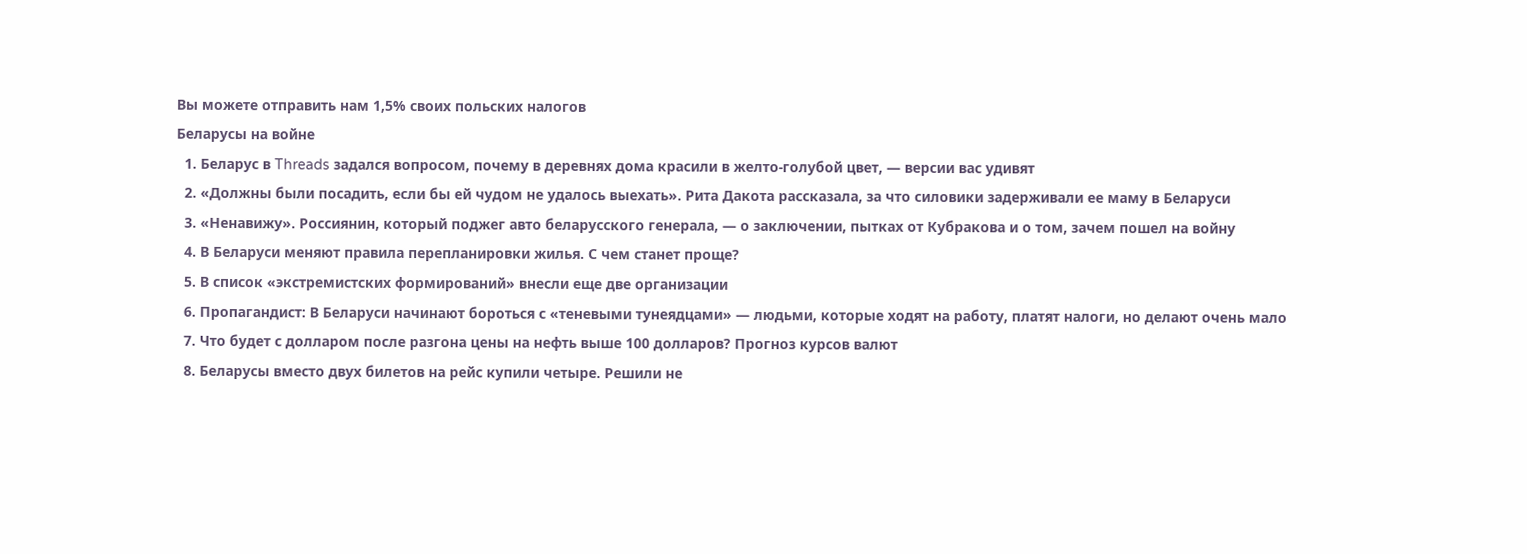Вы можете отправить нам 1,5% своих польских налогов
Беларусы на войне
  1. Беларус в Threads задался вопросом, почему в деревнях дома красили в желто-голубой цвет, — версии вас удивят
  2. «Должны были посадить, если бы ей чудом не удалось выехать». Рита Дакота рассказала, за что силовики задерживали ее маму в Беларуси
  3. «Ненавижу». Россиянин, который поджег авто беларусского генерала, — о заключении, пытках от Кубракова и о том, зачем пошел на войну
  4. В Беларуси меняют правила перепланировки жилья. С чем станет проще?
  5. В список «экстремистских формирований» внесли еще две организации
  6. Пропагандист: В Беларуси начинают бороться с «теневыми тунеядцами» — людьми, которые ходят на работу, платят налоги, но делают очень мало
  7. Что будет с долларом после разгона цены на нефть выше 100 долларов? Прогноз курсов валют
  8. Беларусы вместо двух билетов на рейс купили четыре. Решили не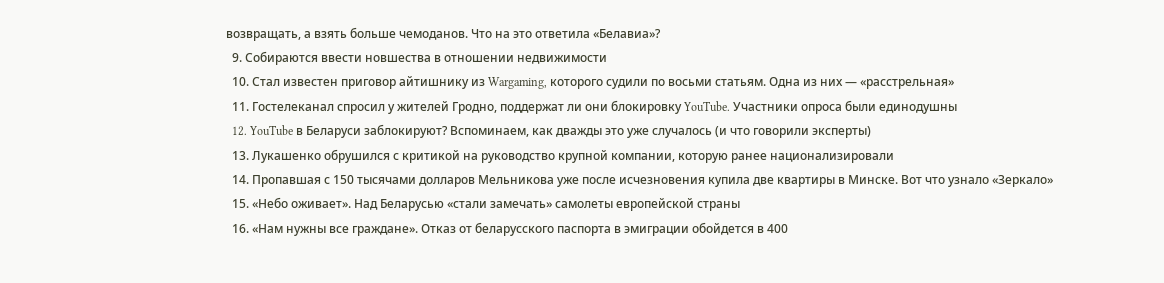возвращать, а взять больше чемоданов. Что на это ответила «Белавиа»?
  9. Собираются ввести новшества в отношении недвижимости
  10. Стал известен приговор айтишнику из Wargaming, которого судили по восьми статьям. Одна из них — «расстрельная»
  11. Гостелеканал спросил у жителей Гродно, поддержат ли они блокировку YouTube. Участники опроса были единодушны
  12. YouTube в Беларуси заблокируют? Вспоминаем, как дважды это уже случалось (и что говорили эксперты)
  13. Лукашенко обрушился с критикой на руководство крупной компании, которую ранее национализировали
  14. Пропавшая с 150 тысячами долларов Мельникова уже после исчезновения купила две квартиры в Минске. Вот что узнало «Зеркало»
  15. «Небо оживает». Над Беларусью «стали замечать» самолеты европейской страны
  16. «Нам нужны все граждане». Отказ от беларусского паспорта в эмиграции обойдется в 400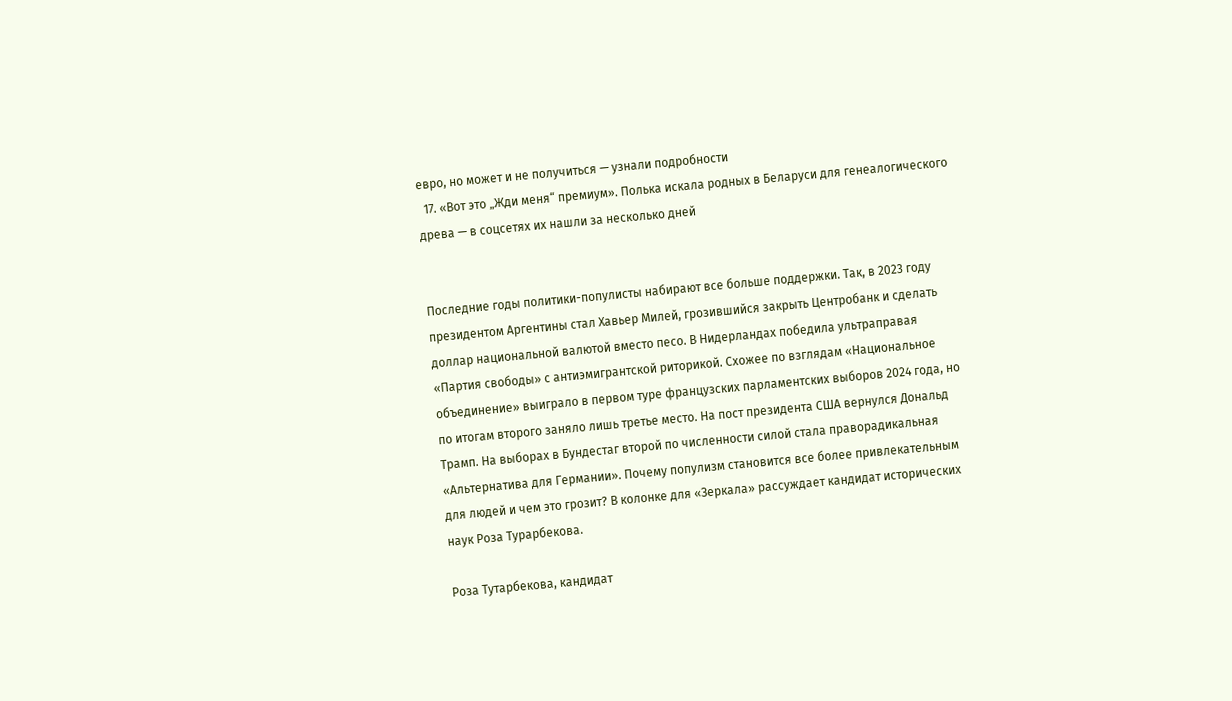евро, но может и не получиться — узнали подробности
  17. «Вот это „Жди меня“ премиум». Полька искала родных в Беларуси для генеалогического древа — в соцсетях их нашли за несколько дней


Последние годы политики-популисты набирают все больше поддержки. Так, в 2023 году президентом Аргентины стал Хавьер Милей, грозившийся закрыть Центробанк и сделать доллар национальной валютой вместо песо. В Нидерландах победила ультраправая «Партия свободы» с антиэмигрантской риторикой. Схожее по взглядам «Национальное объединение» выиграло в первом туре французских парламентских выборов 2024 года, но по итогам второго заняло лишь третье место. На пост президента США вернулся Дональд Трамп. На выборах в Бундестаг второй по численности силой стала праворадикальная «Альтернатива для Германии». Почему популизм становится все более привлекательным для людей и чем это грозит? В колонке для «Зеркала» рассуждает кандидат исторических наук Роза Турарбекова.

Роза Тутарбекова, кандидат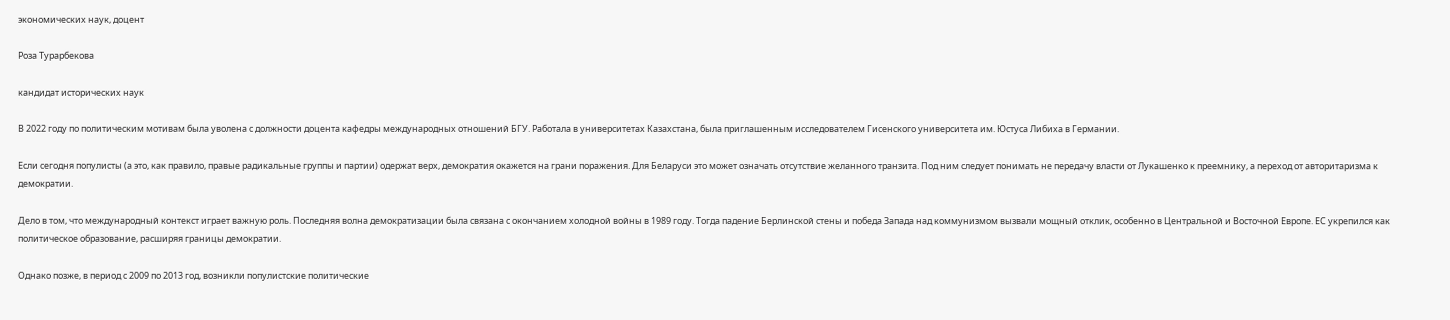экономических наук, доцент

Роза Турарбекова

кандидат исторических наук

В 2022 году по политическим мотивам была уволена с должности доцента кафедры международных отношений БГУ. Работала в университетах Казахстана, была приглашенным исследователем Гисенского университета им. Юстуса Либиха в Германии.

Если сегодня популисты (а это, как правило, правые радикальные группы и партии) одержат верх, демократия окажется на грани поражения. Для Беларуси это может означать отсутствие желанного транзита. Под ним следует понимать не передачу власти от Лукашенко к преемнику, а переход от авторитаризма к демократии.

Дело в том, что международный контекст играет важную роль. Последняя волна демократизации была связана с окончанием холодной войны в 1989 году. Тогда падение Берлинской стены и победа Запада над коммунизмом вызвали мощный отклик, особенно в Центральной и Восточной Европе. ЕС укрепился как политическое образование, расширяя границы демократии.

Однако позже, в период с 2009 по 2013 год, возникли популистские политические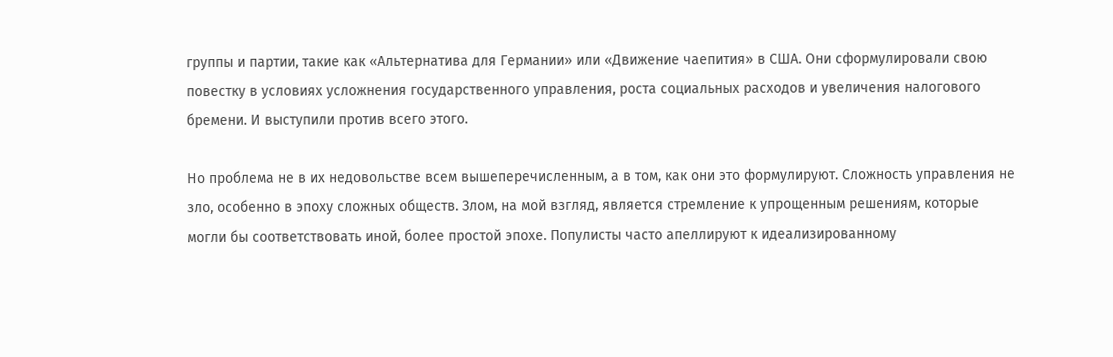группы и партии, такие как «Альтернатива для Германии» или «Движение чаепития» в США. Они сформулировали свою повестку в условиях усложнения государственного управления, роста социальных расходов и увеличения налогового бремени. И выступили против всего этого.

Но проблема не в их недовольстве всем вышеперечисленным, а в том, как они это формулируют. Сложность управления не зло, особенно в эпоху сложных обществ. Злом, на мой взгляд, является стремление к упрощенным решениям, которые могли бы соответствовать иной, более простой эпохе. Популисты часто апеллируют к идеализированному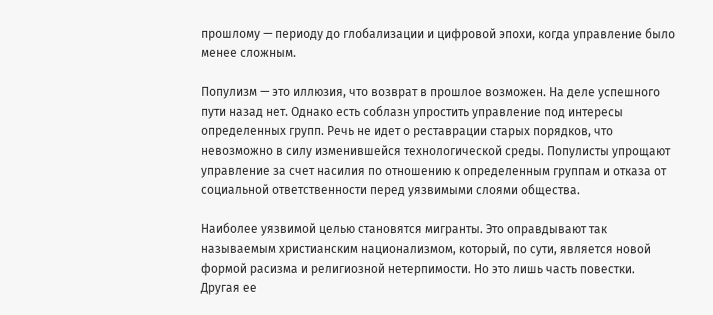прошлому — периоду до глобализации и цифровой эпохи, когда управление было менее сложным.

Популизм — это иллюзия, что возврат в прошлое возможен. На деле успешного пути назад нет. Однако есть соблазн упростить управление под интересы определенных групп. Речь не идет о реставрации старых порядков, что невозможно в силу изменившейся технологической среды. Популисты упрощают управление за счет насилия по отношению к определенным группам и отказа от социальной ответственности перед уязвимыми слоями общества.

Наиболее уязвимой целью становятся мигранты. Это оправдывают так называемым христианским национализмом, который, по сути, является новой формой расизма и религиозной нетерпимости. Но это лишь часть повестки. Другая ее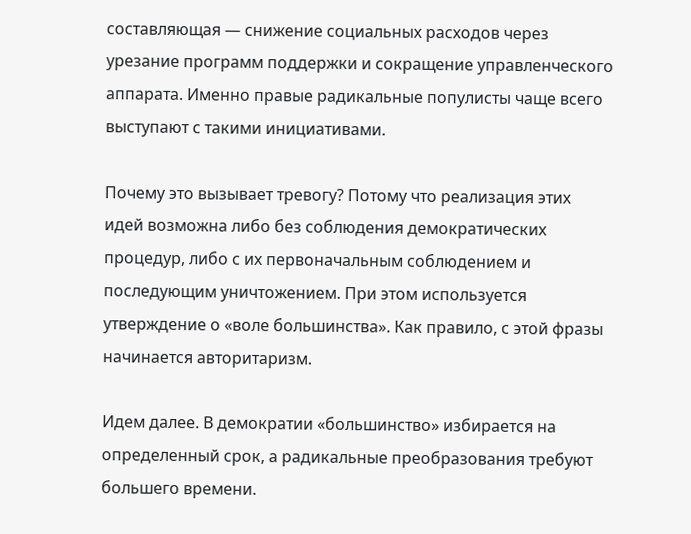составляющая — снижение социальных расходов через урезание программ поддержки и сокращение управленческого аппарата. Именно правые радикальные популисты чаще всего выступают с такими инициативами.

Почему это вызывает тревогу? Потому что реализация этих идей возможна либо без соблюдения демократических процедур, либо с их первоначальным соблюдением и последующим уничтожением. При этом используется утверждение о «воле большинства». Как правило, с этой фразы начинается авторитаризм.

Идем далее. В демократии «большинство» избирается на определенный срок, а радикальные преобразования требуют большего времени.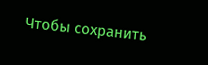Чтобы сохранить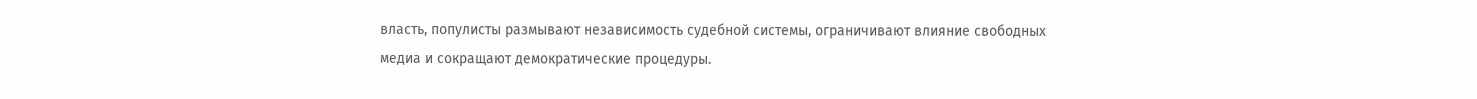власть, популисты размывают независимость судебной системы, ограничивают влияние свободных медиа и сокращают демократические процедуры.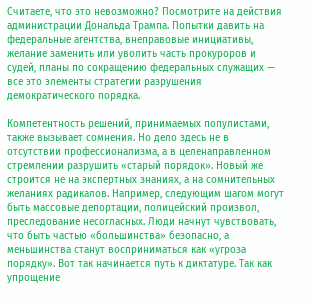Считаете, что это невозможно? Посмотрите на действия администрации Дональда Трампа. Попытки давить на федеральные агентства, внеправовые инициативы, желание заменить или уволить часть прокуроров и судей, планы по сокращению федеральных служащих — все это элементы стратегии разрушения демократического порядка.

Компетентность решений, принимаемых популистами, также вызывает сомнения. Но дело здесь не в отсутствии профессионализма, а в целенаправленном стремлении разрушить «старый порядок». Новый же строится не на экспертных знаниях, а на сомнительных желаниях радикалов. Например, следующим шагом могут быть массовые депортации, полицейский произвол, преследование несогласных. Люди начнут чувствовать, что быть частью «большинства» безопасно, а меньшинства станут восприниматься как «угроза порядку». Вот так начинается путь к диктатуре. Так как упрощение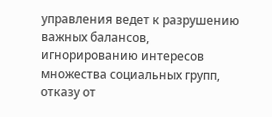управления ведет к разрушению важных балансов, игнорированию интересов множества социальных групп, отказу от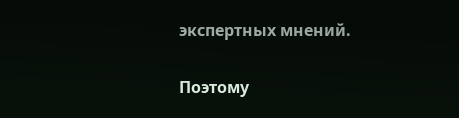экспертных мнений.

Поэтому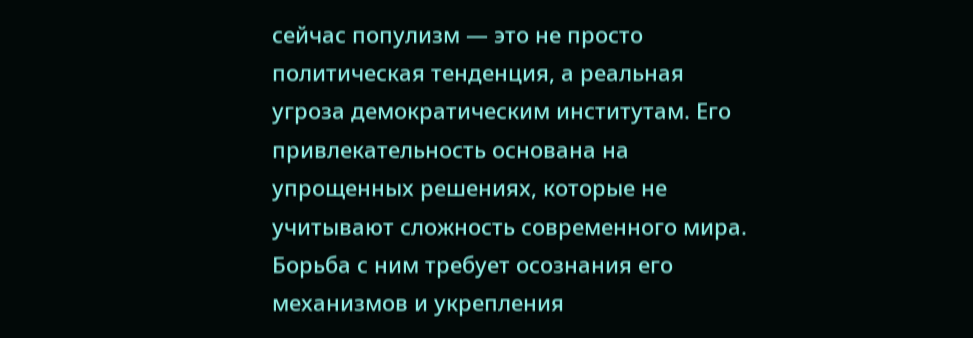сейчас популизм — это не просто политическая тенденция, а реальная угроза демократическим институтам. Его привлекательность основана на упрощенных решениях, которые не учитывают сложность современного мира. Борьба с ним требует осознания его механизмов и укрепления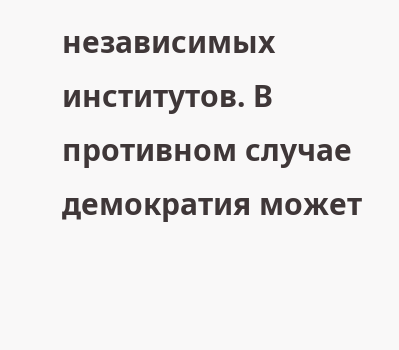независимых институтов. В противном случае демократия может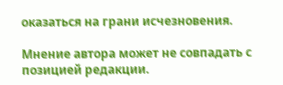оказаться на грани исчезновения.

Мнение автора может не совпадать с позицией редакции.